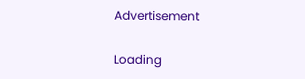Advertisement

Loading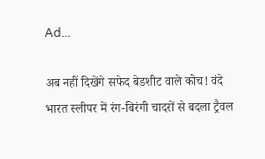Ad...

अब नहीं दिखेंगे सफेद बेडशीट वाले कोच! वंदे भारत स्लीपर में रंग-बिरंगी चादरों से बदला ट्रैवल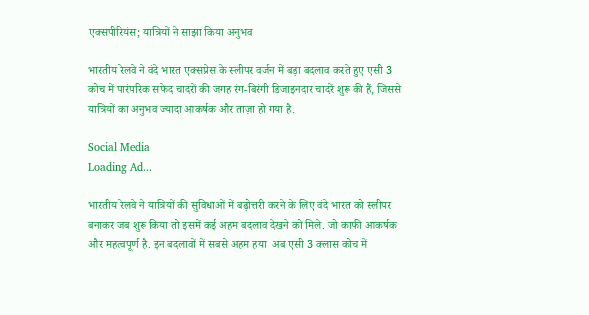एक्सपीरियंस; यात्रियों ने साझा किया अनुभव

भारतीय रेलवे ने वंदे भारत एक्सप्रेस के स्लीपर वर्जन में बड़ा बदलाव करते हुए एसी 3 कोच में पारंपरिक सफेद चादरों की जगह रंग-बिरंगी डिजाइनदार चादरें शुरू की हैं, जिससे यात्रियों का अनुभव ज्यादा आकर्षक और ताज़ा हो गया है.

Social Media
Loading Ad...

भारतीय रेलवे ने यात्रियों की सुविधाओं में बढ़ोत्तरी करने के लिए वंदे भारत को स्लीपर बनाकर जब शुरू किया तो इसमें कई अहम बदलाव देखने को मिले. जो काफी आकर्षक और महत्वपूर्ण है. इन बदलावों में सबसे अहम हया  अब एसी 3 क्लास कोच में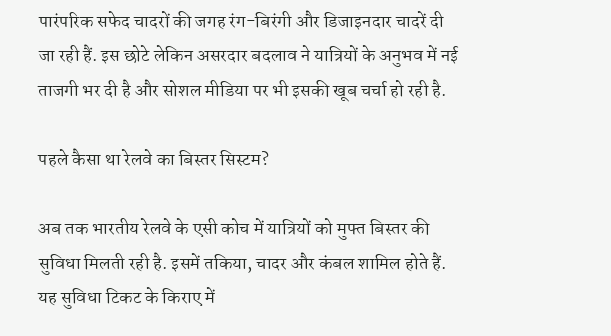पारंपरिक सफेद चादरों की जगह रंग-बिरंगी और डिजाइनदार चादरें दी जा रही हैं. इस छोटे लेकिन असरदार बदलाव ने यात्रियों के अनुभव में नई ताजगी भर दी है और सोशल मीडिया पर भी इसकी खूब चर्चा हो रही है.

पहले कैसा था रेलवे का बिस्तर सिस्टम?

अब तक भारतीय रेलवे के एसी कोच में यात्रियों को मुफ्त बिस्तर की सुविधा मिलती रही है. इसमें तकिया, चादर और कंबल शामिल होते हैं. यह सुविधा टिकट के किराए में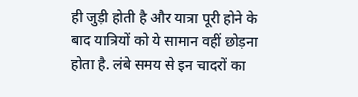ही जुड़ी होती है और यात्रा पूरी होने के बाद यात्रियों को ये सामान वहीं छोड़ना होता है. लंबे समय से इन चादरों का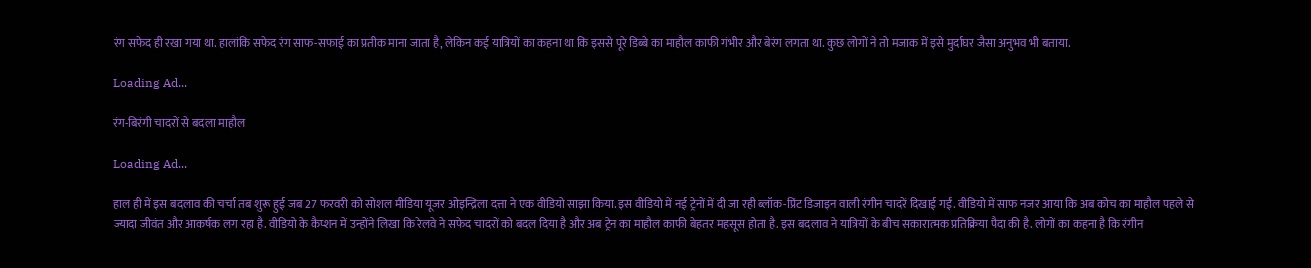रंग सफेद ही रखा गया था. हालांकि सफेद रंग साफ-सफाई का प्रतीक माना जाता है, लेकिन कई यात्रियों का कहना था कि इससे पूरे डिब्बे का माहौल काफी गंभीर और बेरंग लगता था. कुछ लोगों ने तो मजाक में इसे मुर्दाघर जैसा अनुभव भी बताया.

Loading Ad...

रंग-बिरंगी चादरों से बदला माहौल

Loading Ad...

हाल ही में इस बदलाव की चर्चा तब शुरू हुई जब 27 फरवरी को सोशल मीडिया यूजर ओइन्द्रिला दत्ता ने एक वीडियो साझा किया. इस वीडियो में नई ट्रेनों में दी जा रही ब्लॉक-प्रिंट डिजाइन वाली रंगीन चादरें दिखाई गईं. वीडियो में साफ नजर आया कि अब कोच का माहौल पहले से ज्यादा जीवंत और आकर्षक लग रहा है. वीडियो के कैप्शन में उन्होंने लिखा कि रेलवे ने सफेद चादरों को बदल दिया है और अब ट्रेन का माहौल काफी बेहतर महसूस होता है. इस बदलाव ने यात्रियों के बीच सकारात्मक प्रतिक्रिया पैदा की है. लोगों का कहना है कि रंगीन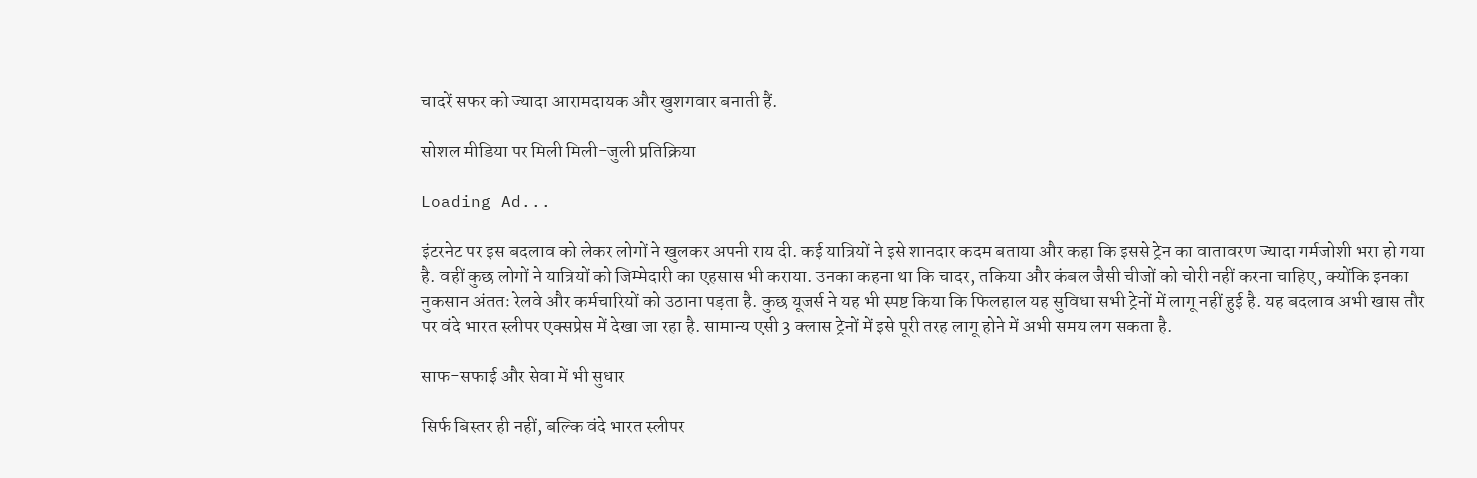चादरें सफर को ज्यादा आरामदायक और खुशगवार बनाती हैं.

सोशल मीडिया पर मिली मिली-जुली प्रतिक्रिया

Loading Ad...

इंटरनेट पर इस बदलाव को लेकर लोगों ने खुलकर अपनी राय दी. कई यात्रियों ने इसे शानदार कदम बताया और कहा कि इससे ट्रेन का वातावरण ज्यादा गर्मजोशी भरा हो गया है. वहीं कुछ लोगों ने यात्रियों को जिम्मेदारी का एहसास भी कराया. उनका कहना था कि चादर, तकिया और कंबल जैसी चीजों को चोरी नहीं करना चाहिए, क्योंकि इनका नुकसान अंततः रेलवे और कर्मचारियों को उठाना पड़ता है. कुछ यूजर्स ने यह भी स्पष्ट किया कि फिलहाल यह सुविधा सभी ट्रेनों में लागू नहीं हुई है. यह बदलाव अभी खास तौर पर वंदे भारत स्लीपर एक्सप्रेस में देखा जा रहा है. सामान्य एसी 3 क्लास ट्रेनों में इसे पूरी तरह लागू होने में अभी समय लग सकता है.

साफ-सफाई और सेवा में भी सुधार

सिर्फ बिस्तर ही नहीं, बल्कि वंदे भारत स्लीपर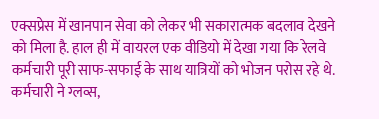एक्सप्रेस में खानपान सेवा को लेकर भी सकारात्मक बदलाव देखने को मिला है. हाल ही में वायरल एक वीडियो में देखा गया कि रेलवे कर्मचारी पूरी साफ-सफाई के साथ यात्रियों को भोजन परोस रहे थे. कर्मचारी ने ग्लव्स,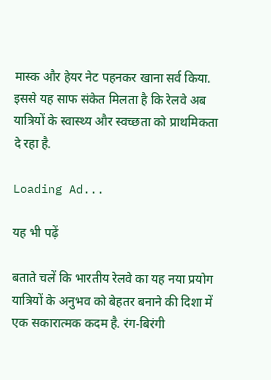मास्क और हेयर नेट पहनकर खाना सर्व किया. इससे यह साफ संकेत मिलता है कि रेलवे अब यात्रियों के स्वास्थ्य और स्वच्छता को प्राथमिकता दे रहा है.

Loading Ad...

यह भी पढ़ें

बताते चलें कि भारतीय रेलवे का यह नया प्रयोग यात्रियों के अनुभव को बेहतर बनाने की दिशा में एक सकारात्मक कदम है. रंग-बिरंगी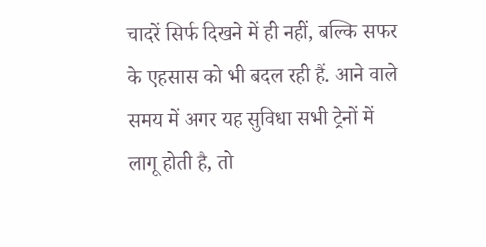चादरें सिर्फ दिखने में ही नहीं, बल्कि सफर के एहसास को भी बदल रही हैं. आने वाले समय में अगर यह सुविधा सभी ट्रेनों में लागू होती है, तो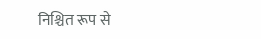निश्चित रूप से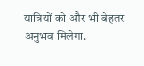यात्रियों को और भी बेहतर अनुभव मिलेगा.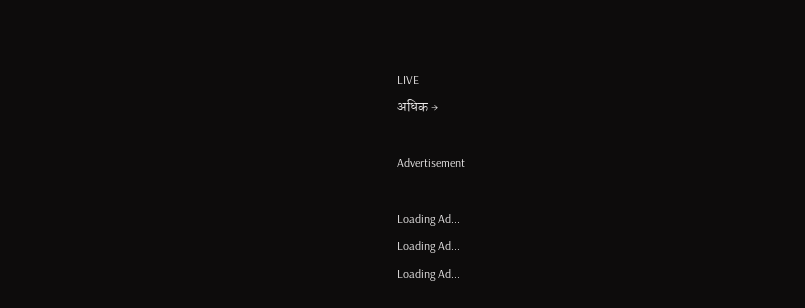LIVE
अधिक →

Advertisement

Loading Ad...
Loading Ad...
Loading Ad...